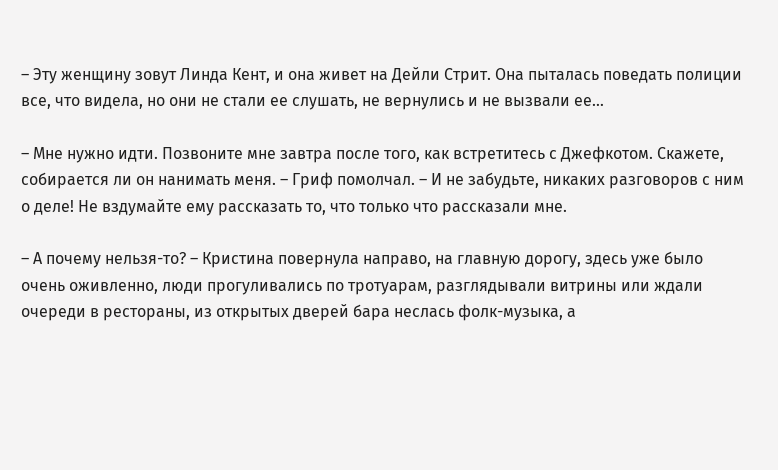– Эту женщину зовут Линда Кент, и она живет на Дейли Стрит. Она пыталась поведать полиции все, что видела, но они не стали ее слушать, не вернулись и не вызвали ее…

– Мне нужно идти. Позвоните мне завтра после того, как встретитесь с Джефкотом. Скажете, собирается ли он нанимать меня. – Гриф помолчал. – И не забудьте, никаких разговоров с ним о деле! Не вздумайте ему рассказать то, что только что рассказали мне.

– А почему нельзя-то? – Кристина повернула направо, на главную дорогу, здесь уже было очень оживленно, люди прогуливались по тротуарам, разглядывали витрины или ждали очереди в рестораны, из открытых дверей бара неслась фолк-музыка, а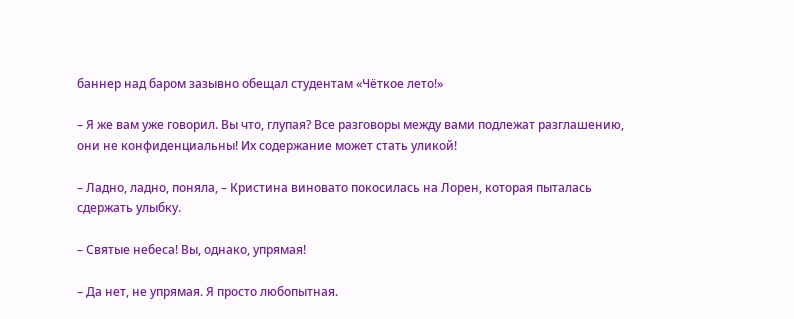баннер над баром зазывно обещал студентам «Чёткое лето!»

– Я же вам уже говорил. Вы что, глупая? Все разговоры между вами подлежат разглашению, они не конфиденциальны! Их содержание может стать уликой!

– Ладно, ладно, поняла, – Кристина виновато покосилась на Лорен, которая пыталась сдержать улыбку.

– Святые небеса! Вы, однако, упрямая!

– Да нет, не упрямая. Я просто любопытная.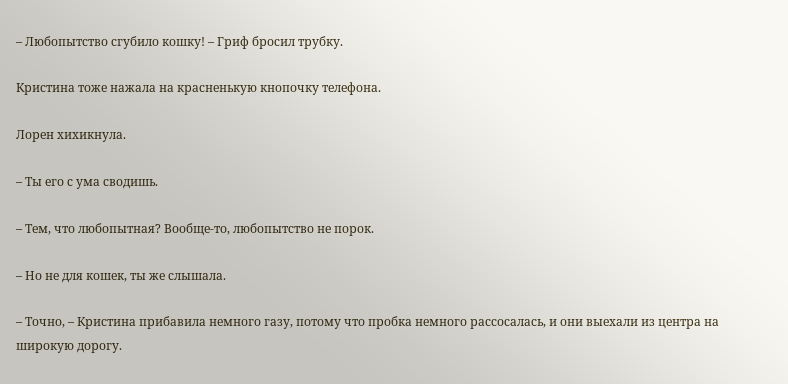– Любопытство сгубило кошку! – Гриф бросил трубку.

Кристина тоже нажала на красненькую кнопочку телефона.

Лорен хихикнула.

– Ты его с ума сводишь.

– Тем, что любопытная? Вообще-то, любопытство не порок.

– Но не для кошек, ты же слышала.

– Точно, – Кристина прибавила немного газу, потому что пробка немного рассосалась, и они выехали из центра на широкую дорогу.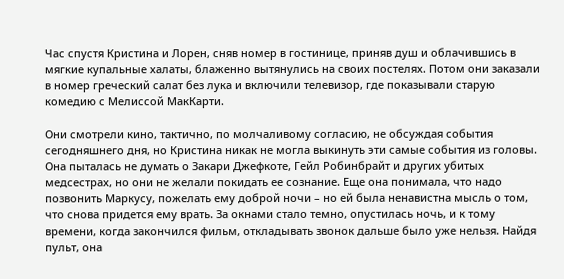Час спустя Кристина и Лорен, сняв номер в гостинице, приняв душ и облачившись в мягкие купальные халаты, блаженно вытянулись на своих постелях. Потом они заказали в номер греческий салат без лука и включили телевизор, где показывали старую комедию с Мелиссой МакКарти.

Они смотрели кино, тактично, по молчаливому согласию, не обсуждая события сегодняшнего дня, но Кристина никак не могла выкинуть эти самые события из головы. Она пыталась не думать о Закари Джефкоте, Гейл Робинбрайт и других убитых медсестрах, но они не желали покидать ее сознание. Еще она понимала, что надо позвонить Маркусу, пожелать ему доброй ночи – но ей была ненавистна мысль о том, что снова придется ему врать. За окнами стало темно, опустилась ночь, и к тому времени, когда закончился фильм, откладывать звонок дальше было уже нельзя. Найдя пульт, она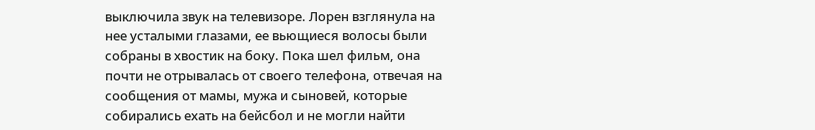выключила звук на телевизоре. Лорен взглянула на нее усталыми глазами, ее вьющиеся волосы были собраны в хвостик на боку. Пока шел фильм, она почти не отрывалась от своего телефона, отвечая на сообщения от мамы, мужа и сыновей, которые собирались ехать на бейсбол и не могли найти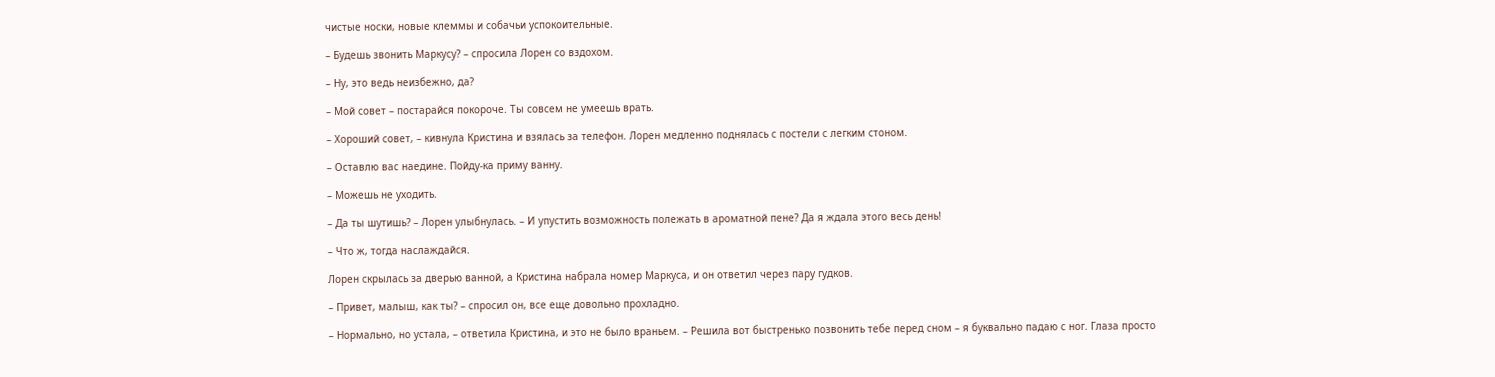чистые носки, новые клеммы и собачьи успокоительные.

– Будешь звонить Маркусу? – спросила Лорен со вздохом.

– Ну, это ведь неизбежно, да?

– Мой совет – постарайся покороче. Ты совсем не умеешь врать.

– Хороший совет, – кивнула Кристина и взялась за телефон. Лорен медленно поднялась с постели с легким стоном.

– Оставлю вас наедине. Пойду-ка приму ванну.

– Можешь не уходить.

– Да ты шутишь? – Лорен улыбнулась. – И упустить возможность полежать в ароматной пене? Да я ждала этого весь день!

– Что ж, тогда наслаждайся.

Лорен скрылась за дверью ванной, а Кристина набрала номер Маркуса, и он ответил через пару гудков.

– Привет, малыш, как ты? – спросил он, все еще довольно прохладно.

– Нормально, но устала, – ответила Кристина, и это не было враньем. – Решила вот быстренько позвонить тебе перед сном – я буквально падаю с ног. Глаза просто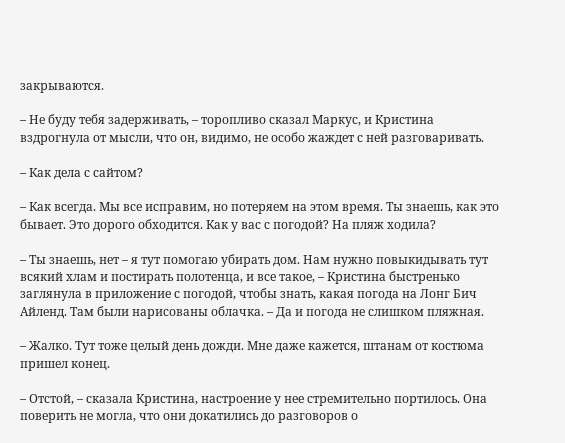закрываются.

– Не буду тебя задерживать, – торопливо сказал Маркус, и Кристина вздрогнула от мысли, что он, видимо, не особо жаждет с ней разговаривать.

– Как дела с сайтом?

– Как всегда. Мы все исправим, но потеряем на этом время. Ты знаешь, как это бывает. Это дорого обходится. Как у вас с погодой? На пляж ходила?

– Ты знаешь, нет – я тут помогаю убирать дом. Нам нужно повыкидывать тут всякий хлам и постирать полотенца, и все такое, – Кристина быстренько заглянула в приложение с погодой, чтобы знать, какая погода на Лонг Бич Айленд. Там были нарисованы облачка. – Да и погода не слишком пляжная.

– Жалко. Тут тоже целый день дожди. Мне даже кажется, штанам от костюма пришел конец.

– Отстой, – сказала Кристина, настроение у нее стремительно портилось. Она поверить не могла, что они докатились до разговоров о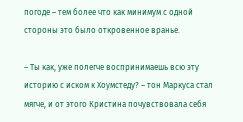погоде – тем более что как минимум с одной стороны это было откровенное вранье.

– Ты как, уже полегче воспринимаешь всю эту историю с иском к Хоумстеду? – тон Маркуса стал мягче, и от этого Кристина почувствовала себя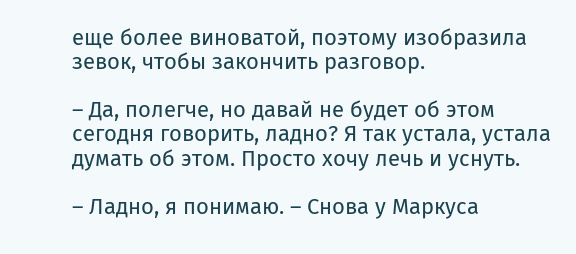еще более виноватой, поэтому изобразила зевок, чтобы закончить разговор.

– Да, полегче, но давай не будет об этом сегодня говорить, ладно? Я так устала, устала думать об этом. Просто хочу лечь и уснуть.

– Ладно, я понимаю. – Снова у Маркуса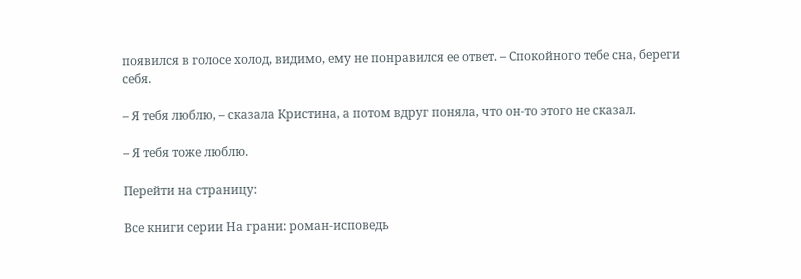появился в голосе холод, видимо, ему не понравился ее ответ. – Спокойного тебе сна, береги себя.

– Я тебя люблю, – сказала Кристина, а потом вдруг поняла, что он-то этого не сказал.

– Я тебя тоже люблю.

Перейти на страницу:

Все книги серии На грани: роман-исповедь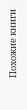Похожие книги